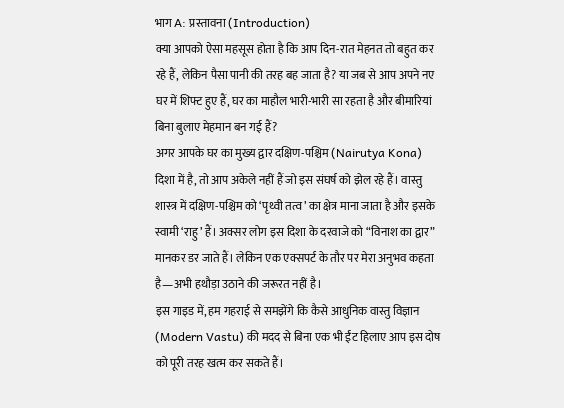भाग A: प्रस्तावना (Introduction)
क्या आपको ऐसा महसूस होता है कि आप दिन-रात मेहनत तो बहुत कर रहे हैं, लेकिन पैसा पानी की तरह बह जाता है? या जब से आप अपने नए घर में शिफ्ट हुए हैं, घर का माहौल भारी-भारी सा रहता है और बीमारियां बिना बुलाए मेहमान बन गई हैं?
अगर आपके घर का मुख्य द्वार दक्षिण-पश्चिम (Nairutya Kona) दिशा में है, तो आप अकेले नहीं हैं जो इस संघर्ष को झेल रहे हैं। वास्तु शास्त्र में दक्षिण-पश्चिम को ‘पृथ्वी तत्व’ का क्षेत्र माना जाता है और इसके स्वामी ‘राहु’ हैं। अक्सर लोग इस दिशा के दरवाजे को “विनाश का द्वार” मानकर डर जाते हैं। लेकिन एक एक्सपर्ट के तौर पर मेरा अनुभव कहता है—अभी हथौड़ा उठाने की जरूरत नहीं है।
इस गाइड में, हम गहराई से समझेंगे कि कैसे आधुनिक वास्तु विज्ञान (Modern Vastu) की मदद से बिना एक भी ईंट हिलाए आप इस दोष को पूरी तरह खत्म कर सकते हैं।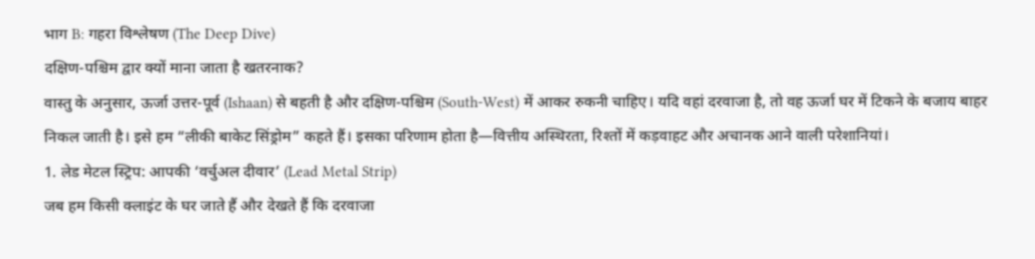भाग B: गहरा विश्लेषण (The Deep Dive)
दक्षिण-पश्चिम द्वार क्यों माना जाता है खतरनाक?
वास्तु के अनुसार, ऊर्जा उत्तर-पूर्व (Ishaan) से बहती है और दक्षिण-पश्चिम (South-West) में आकर रुकनी चाहिए। यदि वहां दरवाजा है, तो वह ऊर्जा घर में टिकने के बजाय बाहर निकल जाती है। इसे हम “लीकी बाकेट सिंड्रोम” कहते हैं। इसका परिणाम होता है—वित्तीय अस्थिरता, रिश्तों में कड़वाहट और अचानक आने वाली परेशानियां।
1. लेड मेटल स्ट्रिप: आपकी ‘वर्चुअल दीवार’ (Lead Metal Strip)
जब हम किसी क्लाइंट के घर जाते हैं और देखते हैं कि दरवाजा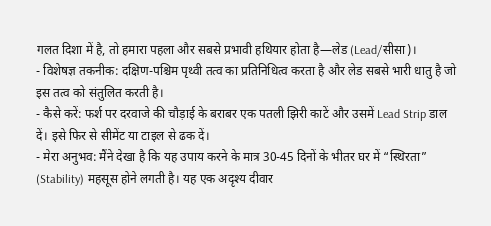गलत दिशा में है, तो हमारा पहला और सबसे प्रभावी हथियार होता है—लेड (Lead/सीसा)।
- विशेषज्ञ तकनीक: दक्षिण-पश्चिम पृथ्वी तत्व का प्रतिनिधित्व करता है और लेड सबसे भारी धातु है जो इस तत्व को संतुलित करती है।
- कैसे करें: फर्श पर दरवाजे की चौड़ाई के बराबर एक पतली झिरी काटें और उसमें Lead Strip डाल दें। इसे फिर से सीमेंट या टाइल से ढक दें।
- मेरा अनुभव: मैंने देखा है कि यह उपाय करने के मात्र 30-45 दिनों के भीतर घर में “स्थिरता” (Stability) महसूस होने लगती है। यह एक अदृश्य दीवार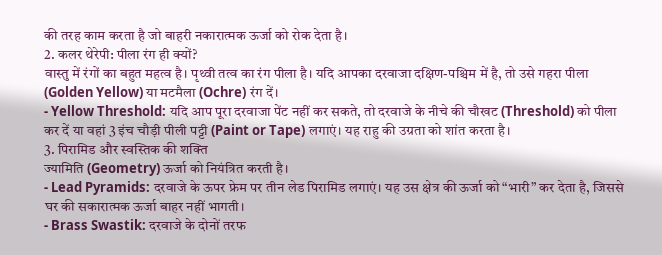की तरह काम करता है जो बाहरी नकारात्मक ऊर्जा को रोक देता है।
2. कलर थेरेपी: पीला रंग ही क्यों?
वास्तु में रंगों का बहुत महत्व है। पृथ्वी तत्व का रंग पीला है। यदि आपका दरवाजा दक्षिण-पश्चिम में है, तो उसे गहरा पीला (Golden Yellow) या मटमैला (Ochre) रंग दें।
- Yellow Threshold: यदि आप पूरा दरवाजा पेंट नहीं कर सकते, तो दरवाजे के नीचे की चौखट (Threshold) को पीला कर दें या वहां 3 इंच चौड़ी पीली पट्टी (Paint or Tape) लगाएं। यह राहु की उग्रता को शांत करता है।
3. पिरामिड और स्वस्तिक की शक्ति
ज्यामिति (Geometry) ऊर्जा को नियंत्रित करती है।
- Lead Pyramids: दरवाजे के ऊपर फ्रेम पर तीन लेड पिरामिड लगाएं। यह उस क्षेत्र की ऊर्जा को “भारी” कर देता है, जिससे घर की सकारात्मक ऊर्जा बाहर नहीं भागती।
- Brass Swastik: दरवाजे के दोनों तरफ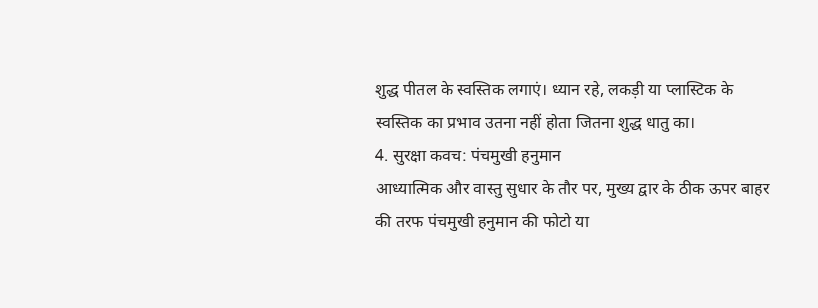शुद्ध पीतल के स्वस्तिक लगाएं। ध्यान रहे, लकड़ी या प्लास्टिक के स्वस्तिक का प्रभाव उतना नहीं होता जितना शुद्ध धातु का।
4. सुरक्षा कवच: पंचमुखी हनुमान
आध्यात्मिक और वास्तु सुधार के तौर पर, मुख्य द्वार के ठीक ऊपर बाहर की तरफ पंचमुखी हनुमान की फोटो या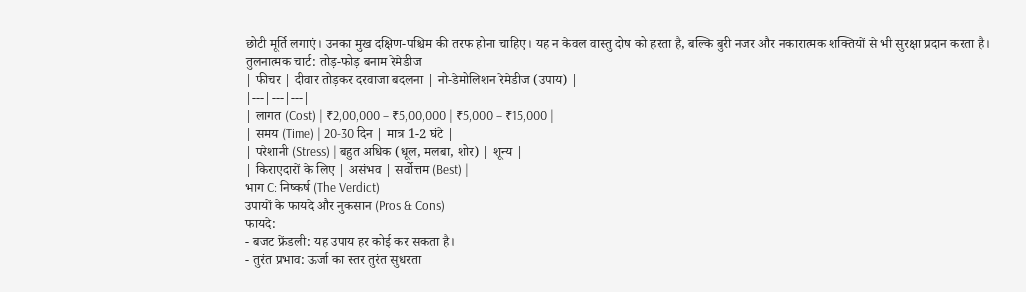छोटी मूर्ति लगाएं। उनका मुख दक्षिण-पश्चिम की तरफ होना चाहिए। यह न केवल वास्तु दोष को हरता है, बल्कि बुरी नजर और नकारात्मक शक्तियों से भी सुरक्षा प्रदान करता है।
तुलनात्मक चार्ट: तोड़-फोड़ बनाम रेमेडीज
| फीचर | दीवार तोड़कर दरवाजा बदलना | नो-डेमोलिशन रेमेडीज (उपाय) |
|---|---|---|
| लागत (Cost) | ₹2,00,000 – ₹5,00,000 | ₹5,000 – ₹15,000 |
| समय (Time) | 20-30 दिन | मात्र 1-2 घंटे |
| परेशानी (Stress) | बहुत अधिक (धूल, मलबा, शोर) | शून्य |
| किराएदारों के लिए | असंभव | सर्वोत्तम (Best) |
भाग C: निष्कर्ष (The Verdict)
उपायों के फायदे और नुकसान (Pros & Cons)
फायदे:
- बजट फ्रेंडली: यह उपाय हर कोई कर सकता है।
- तुरंत प्रभाव: ऊर्जा का स्तर तुरंत सुधरता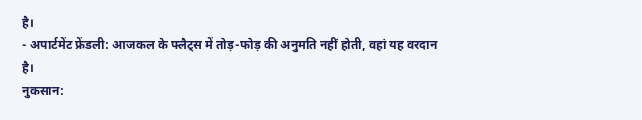है।
- अपार्टमेंट फ्रेंडली: आजकल के फ्लैट्स में तोड़-फोड़ की अनुमति नहीं होती, वहां यह वरदान है।
नुकसान: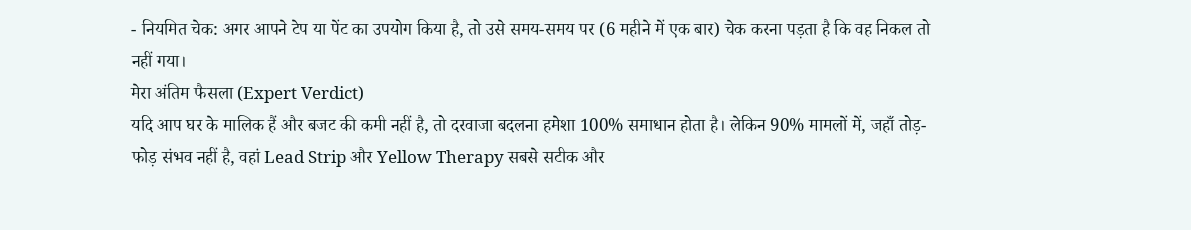- नियमित चेक: अगर आपने टेप या पेंट का उपयोग किया है, तो उसे समय-समय पर (6 महीने में एक बार) चेक करना पड़ता है कि वह निकल तो नहीं गया।
मेरा अंतिम फैसला (Expert Verdict)
यदि आप घर के मालिक हैं और बजट की कमी नहीं है, तो दरवाजा बदलना हमेशा 100% समाधान होता है। लेकिन 90% मामलों में, जहाँ तोड़-फोड़ संभव नहीं है, वहां Lead Strip और Yellow Therapy सबसे सटीक और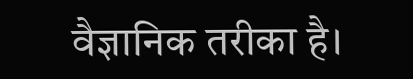वैज्ञानिक तरीका है।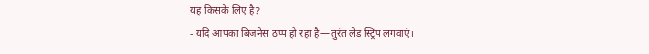यह किसके लिए है?
- यदि आपका बिजनेस ठप्प हो रहा है—तुरंत लेड स्ट्रिप लगवाएं।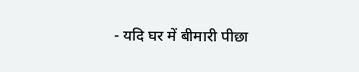- यदि घर में बीमारी पीछा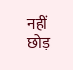नहीं छोड़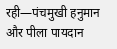रही—पंचमुखी हनुमान और पीला पायदान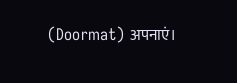(Doormat) अपनाएं।